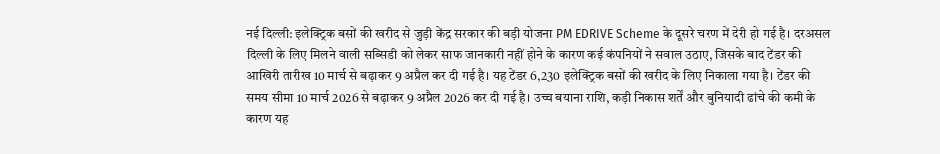नई दिल्ली: इलेक्ट्रिक बसों की खरीद से जुड़ी केंद्र सरकार की बड़ी योजना PM EDRIVE Scheme के दूसरे चरण में देरी हो गई है। दरअसल दिल्ली के लिए मिलने वाली सब्सिडी को लेकर साफ जानकारी नहीं होने के कारण कई कंपनियों ने सवाल उठाए, जिसके बाद टेंडर की आखिरी तारीख 10 मार्च से बढ़ाकर 9 अप्रैल कर दी गई है। यह टेंडर 6,230 इलेक्ट्रिक बसों की खरीद के लिए निकाला गया है। टेंडर की समय सीमा 10 मार्च 2026 से बढ़ाकर 9 अप्रैल 2026 कर दी गई है। उच्च बयाना राशि, कड़ी निकास शर्तें और बुनियादी ढांचे की कमी के कारण यह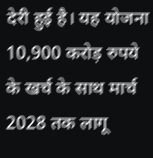देरी हुई है। यह योजना 10,900 करोड़ रुपये के खर्च के साथ मार्च 2028 तक लागू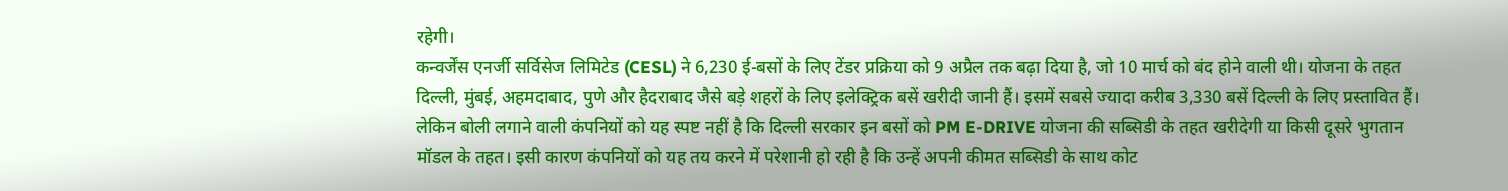रहेगी।
कन्वर्जेंस एनर्जी सर्विसेज लिमिटेड (CESL) ने 6,230 ई-बसों के लिए टेंडर प्रक्रिया को 9 अप्रैल तक बढ़ा दिया है, जो 10 मार्च को बंद होने वाली थी। योजना के तहत दिल्ली, मुंबई, अहमदाबाद, पुणे और हैदराबाद जैसे बड़े शहरों के लिए इलेक्ट्रिक बसें खरीदी जानी हैं। इसमें सबसे ज्यादा करीब 3,330 बसें दिल्ली के लिए प्रस्तावित हैं।
लेकिन बोली लगाने वाली कंपनियों को यह स्पष्ट नहीं है कि दिल्ली सरकार इन बसों को PM E-DRIVE योजना की सब्सिडी के तहत खरीदेगी या किसी दूसरे भुगतान मॉडल के तहत। इसी कारण कंपनियों को यह तय करने में परेशानी हो रही है कि उन्हें अपनी कीमत सब्सिडी के साथ कोट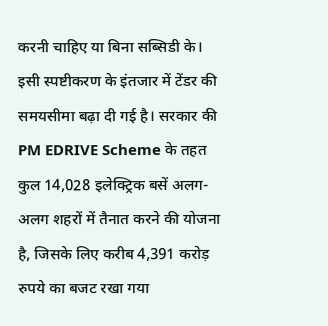करनी चाहिए या बिना सब्सिडी के। इसी स्पष्टीकरण के इंतजार में टेंडर की समयसीमा बढ़ा दी गई है। सरकार की PM EDRIVE Scheme के तहत कुल 14,028 इलेक्ट्रिक बसें अलग-अलग शहरों में तैनात करने की योजना है, जिसके लिए करीब 4,391 करोड़ रुपये का बजट रखा गया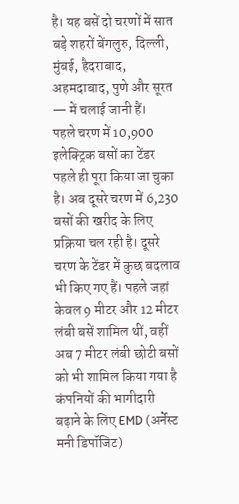है। यह बसें दो चरणों में सात बड़े शहरों बेंगलुरु, दिल्ली, मुंबई, हैदराबाद, अहमदाबाद, पुणे और सूरत — में चलाई जानी हैं।
पहले चरण में 10,900 इलेक्ट्रिक बसों का टेंडर पहले ही पूरा किया जा चुका है। अब दूसरे चरण में 6,230 बसों की खरीद के लिए प्रक्रिया चल रही है। दूसरे चरण के टेंडर में कुछ बदलाव भी किए गए हैं। पहले जहां केवल 9 मीटर और 12 मीटर लंबी बसें शामिल थीं, वहीं अब 7 मीटर लंबी छोटी बसों को भी शामिल किया गया है कंपनियों की भागीदारी बढ़ाने के लिए EMD (अर्नेस्ट मनी डिपॉजिट)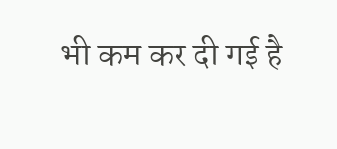भी कम कर दी गई है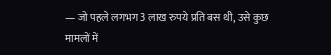— जो पहले लगभग 3 लाख रुपये प्रति बस थी, उसे कुछ मामलों में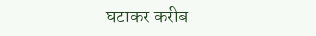घटाकर करीब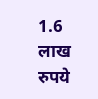1.6 लाख रुपये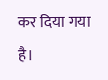कर दिया गया है।